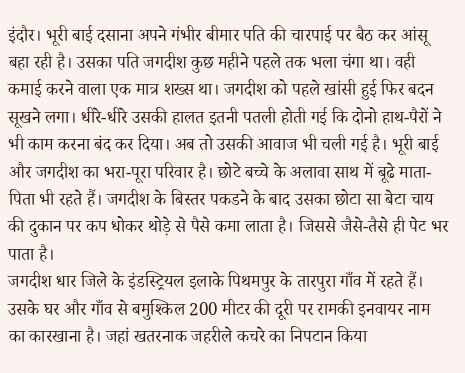इंदौर। भूरी बाई दसाना अपने गंभीर बीमार पति की चारपाई पर बैठ कर आंसू बहा रही है। उसका पति जगदीश कुछ महीने पहले तक भला चंगा था। वही कमाई करने वाला एक मात्र शख्स था। जगदीश को पहले खांसी हुई फिर बदन सूखने लगा। धीरे-धीरे उसकी हालत इतनी पतली होती गई कि दोनो हाथ-पैरों ने भी काम करना बंद कर दिया। अब तो उसकी आवाज भी चली गई है। भूरी बाई और जगदीश का भरा-पूरा परिवार है। छोटे बच्चे के अलावा साथ में बूढे माता-पिता भी रहते हैं। जगदीश के बिस्तर पकडने के बाद उसका छोटा सा बेटा चाय की दुकान पर कप धोकर थोड़े से पैसे कमा लाता है। जिससे जैसे-तैसे ही पेट भर पाता है।
जगदीश धार जिले के इंडस्ट्रियल इलाके पिथमपुर के तारपुरा गाँव में रहते हैं। उसके घर और गाँव से बमुश्किल 200 मीटर की दूरी पर रामकी इनवायर नाम का कारखाना है। जहां खतरनाक जहरीले कचरे का निपटान किया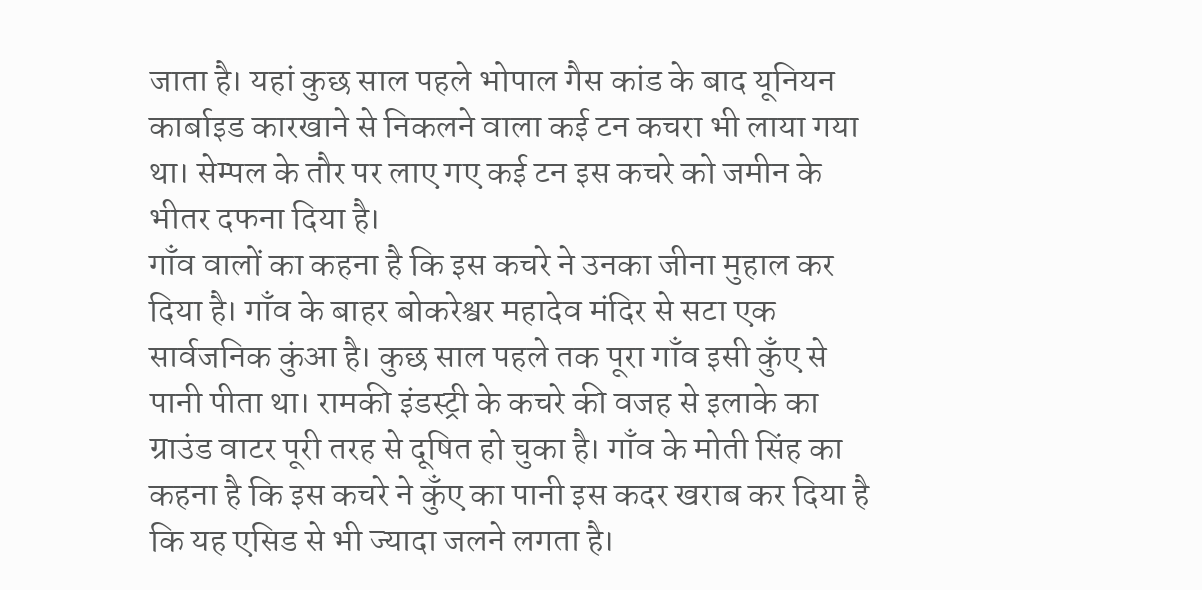जाता है। यहां कुछ साल पहले भोपाल गैस कांड के बाद यूनियन कार्बाइड कारखाने से निकलने वाला कई टन कचरा भी लाया गया था। सेम्पल के तौर पर लाए गए कई टन इस कचरे को जमीन के भीतर दफना दिया है।
गाँव वालों का कहना है कि इस कचरे ने उनका जीना मुहाल कर दिया है। गाँव के बाहर बोकरेश्वर महादेव मंदिर से सटा एक सार्वजनिक कुंआ है। कुछ साल पहले तक पूरा गाँव इसी कुँए से पानी पीता था। रामकी इंडस्ट्री के कचरे की वजह से इलाके का ग्राउंड वाटर पूरी तरह से दूषित हो चुका है। गाँव के मोती सिंह का कहना है कि इस कचरे ने कुँए का पानी इस कदर खराब कर दिया है कि यह एसिड से भी ज्यादा जलने लगता है।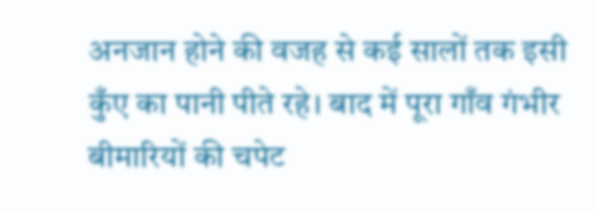अनजान होने की वजह से कई सालों तक इसी कुँए का पानी पीते रहे। बाद में पूरा गाँव गंभीर बीमारियों की चपेट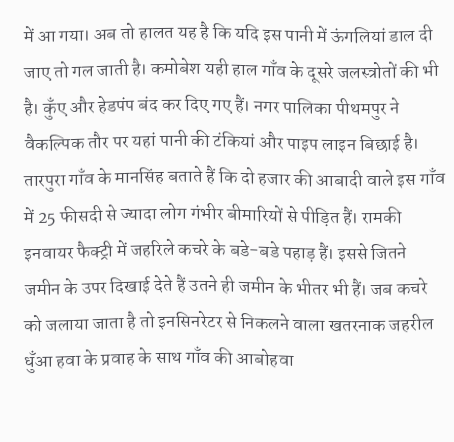में आ गया। अब तो हालत यह है कि यदि इस पानी में ऊंगलियां डाल दी जाए तो गल जाती है। कमोबेश यही हाल गाँव के दूसरे जलस्त्रोतों की भी है। कुँए और हेडपंप बंद कर दिए गए हैं। नगर पालिका पीथमपुर ने वैकल्पिक तौर पर यहां पानी की टंकियां और पाइप लाइन बिछाई है।
तारपुरा गाँव के मानसिंह बताते हैं कि दो हजार की आबादी वाले इस गाँव में 25 फीसदी से ज्यादा लोग गंभीर बीमारियों से पीड़ित हैं। रामकी इनवायर फैक्ट्री में जहरिले कचरे के बडे-बडे पहाड़ हैं। इससे जितने जमीन के उपर दिखाई देते हैं उतने ही जमीन के भीतर भी हैं। जब कचरे को जलाया जाता है तो इनसिनरेटर से निकलने वाला खतरनाक जहरील धुँआ हवा के प्रवाह के साथ गाँव की आबोहवा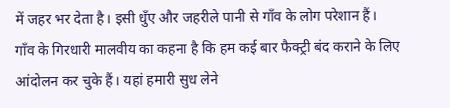में जहर भर देता है। इसी धुँए और जहरीले पानी से गाँव के लोग परेशान हैं।
गाँव के गिरधारी मालवीय का कहना है कि हम कई बार फैक्ट्री बंद कराने के लिए आंदोलन कर चुके हैं। यहां हमारी सुध लेने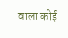वाला कोई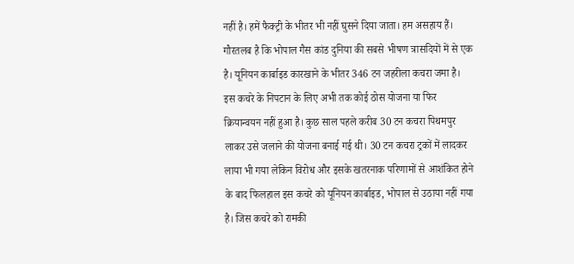नहीं है। हमें फैक्ट्री के भीतर भी नहीं घुसने दिया जाता। हम असहाय हैं।
गौरतलब है कि भोपाल गैस कांड दुनिया की सबसे भीषण त्रासदियों में से एक है। यूनियन कार्बाइड कारखाने के भीतर 346 टन जहरीला कचरा जमा है। इस कचरे के निपटान के लिए अभी तक कोई ठोस योजना या फिर क्रियान्वयन नहीं हुआ है। कुछ साल पहले करीब 30 टन कचरा पिथमपुर लाकर उसे जलाने की योजना बनाई गई थी। 30 टन कचरा ट्रकों में लादकर लाया भी गया लेकिन विरोध और इसके खतरनाक परिणामों से आशंकित होने के बाद फिलहाल इस कचरे को यूनियन कार्बाइड, भोपाल से उठाया नहीं गया है। जिस कचरे को रामकी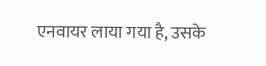एनवायर लाया गया है, उसके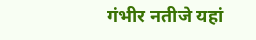गंभीर नतीजे यहां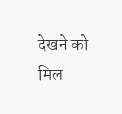देखने को मिल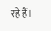रहे हैं।